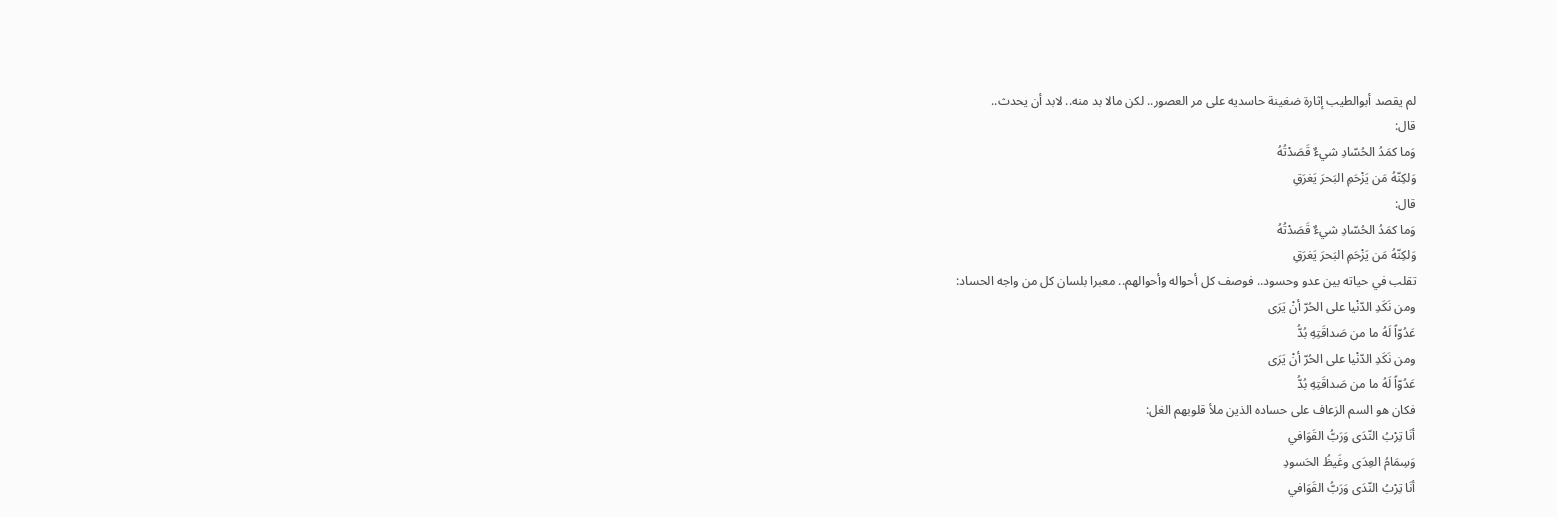لم يقصد أبوالطيب إثارة ضغينة حاسديه على مر العصور.. لكن مالا بد منه.. لابد أن يحدث..
قال:
وَما كمَدُ الحُسّادِ شيءٌ قَصَدْتُهُ
وَلكِنّهُ مَن يَزْحَمِ البَحرَ يَغرَقِ
قال:
وَما كمَدُ الحُسّادِ شيءٌ قَصَدْتُهُ
وَلكِنّهُ مَن يَزْحَمِ البَحرَ يَغرَقِ
تقلب في حياته بين عدو وحسود.. فوصف كل أحواله وأحوالهم.. معبرا بلسان كل من واجه الحساد:
ومن نَكَدِ الدّنْيا على الحُرّ أنْ يَرَى
عَدُوّاً لَهُ ما من صَداقَتِهِ بُدُّ
ومن نَكَدِ الدّنْيا على الحُرّ أنْ يَرَى
عَدُوّاً لَهُ ما من صَداقَتِهِ بُدُّ
فكان هو السم الزعاف على حساده الذين ملأ قلوبهم الغل:
أنَا تِرْبُ النّدَى وَرَبُّ القَوَافي
وَسِمَامُ العِدَى وغَيظُ الحَسودِ
أنَا تِرْبُ النّدَى وَرَبُّ القَوَافي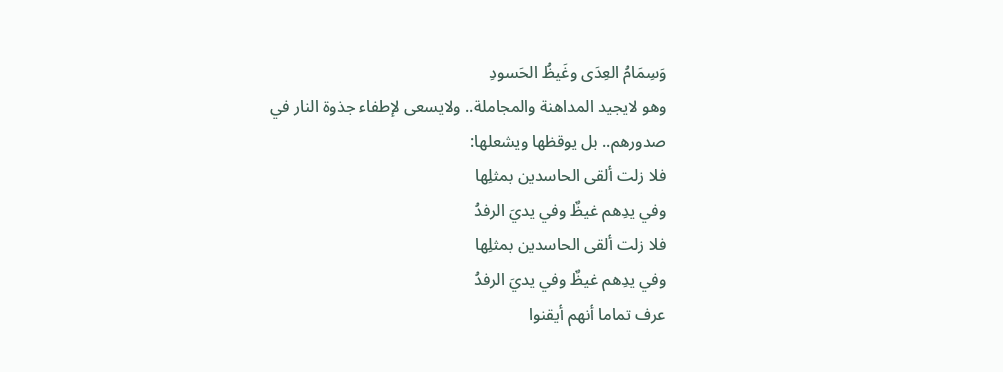وَسِمَامُ العِدَى وغَيظُ الحَسودِ
وهو لايجيد المداهنة والمجاملة.. ولايسعى لإطفاء جذوة النار في صدورهم.. بل يوقظها ويشعلها:
فلا زلت ألقى الحاسدين بمثلِها
وفي يدِهم غيظٌ وفي يديَ الرفدُ
فلا زلت ألقى الحاسدين بمثلِها
وفي يدِهم غيظٌ وفي يديَ الرفدُ
عرف تماما أنهم أيقنوا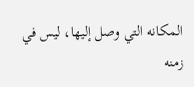المكانه التي وصل إليها، ليس في زمنه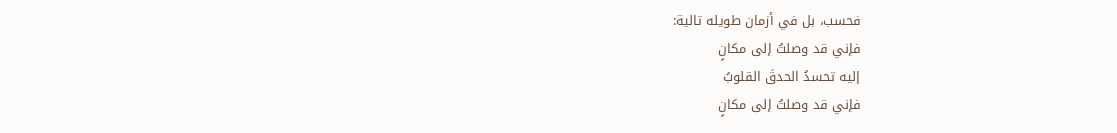فحسب، بل في أزمان طويله تالية:
فإني قد وصلتُ إلى مكانٍ
إليه تحسدُ الحدقَ القلوبُ
فإني قد وصلتُ إلى مكانٍ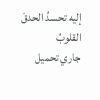إليه تحسدُ الحدقَ القلوبُ
جاري تحميل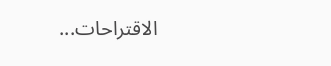الاقتراحات...